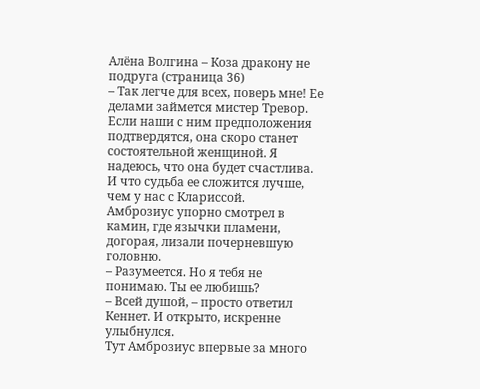Алёна Волгина – Коза дракону не подруга (страница 36)
– Так легче для всех, поверь мне! Ее делами займется мистер Тревор. Если наши с ним предположения подтвердятся, она скоро станет состоятельной женщиной. Я надеюсь, что она будет счастлива. И что судьба ее сложится лучше, чем у нас с Клариссой.
Амброзиус упорно смотрел в камин, где язычки пламени, догорая, лизали почерневшую головню.
– Разумеется. Но я тебя не понимаю. Ты ее любишь?
– Всей душой, – просто ответил Кеннет. И открыто, искренне улыбнулся.
Тут Амброзиус впервые за много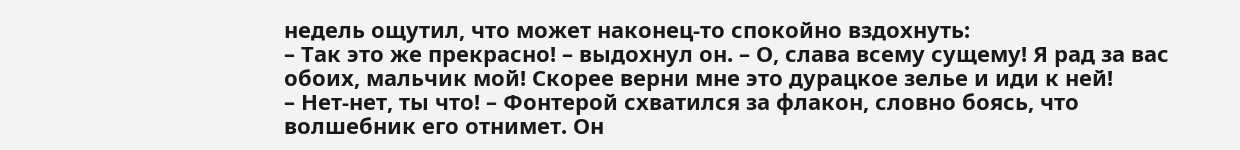недель ощутил, что может наконец-то спокойно вздохнуть:
– Так это же прекрасно! – выдохнул он. – О, слава всему сущему! Я рад за вас обоих, мальчик мой! Скорее верни мне это дурацкое зелье и иди к ней!
– Нет-нет, ты что! – Фонтерой схватился за флакон, словно боясь, что волшебник его отнимет. Он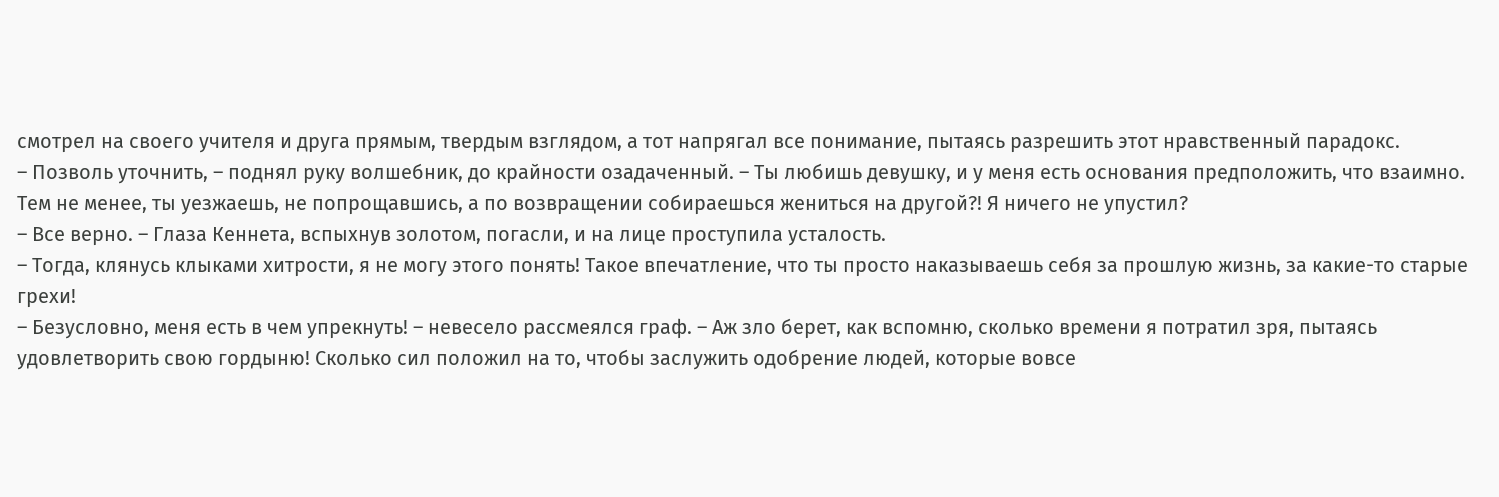смотрел на своего учителя и друга прямым, твердым взглядом, а тот напрягал все понимание, пытаясь разрешить этот нравственный парадокс.
– Позволь уточнить, – поднял руку волшебник, до крайности озадаченный. – Ты любишь девушку, и у меня есть основания предположить, что взаимно. Тем не менее, ты уезжаешь, не попрощавшись, а по возвращении собираешься жениться на другой?! Я ничего не упустил?
– Все верно. – Глаза Кеннета, вспыхнув золотом, погасли, и на лице проступила усталость.
– Тогда, клянусь клыками хитрости, я не могу этого понять! Такое впечатление, что ты просто наказываешь себя за прошлую жизнь, за какие-то старые грехи!
– Безусловно, меня есть в чем упрекнуть! – невесело рассмеялся граф. – Аж зло берет, как вспомню, сколько времени я потратил зря, пытаясь удовлетворить свою гордыню! Сколько сил положил на то, чтобы заслужить одобрение людей, которые вовсе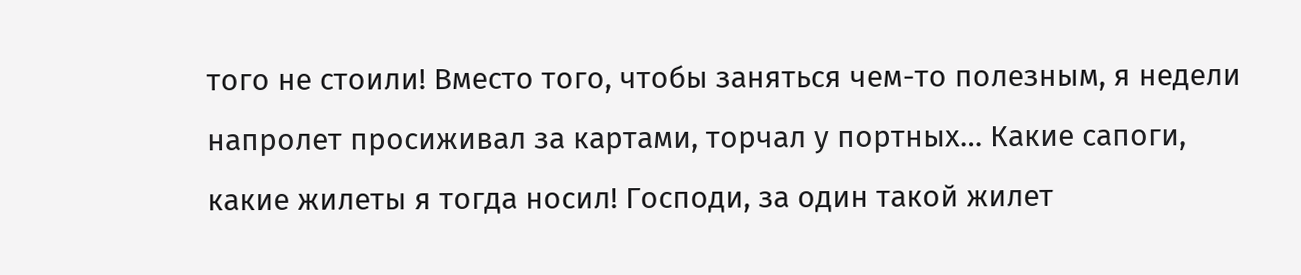того не стоили! Вместо того, чтобы заняться чем-то полезным, я недели напролет просиживал за картами, торчал у портных… Какие сапоги, какие жилеты я тогда носил! Господи, за один такой жилет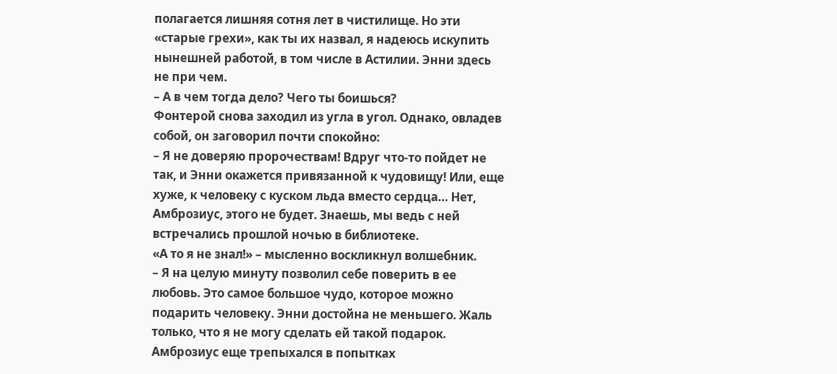полагается лишняя сотня лет в чистилище. Но эти «старые грехи», как ты их назвал, я надеюсь искупить нынешней работой, в том числе в Астилии. Энни здесь не при чем.
– А в чем тогда дело? Чего ты боишься?
Фонтерой снова заходил из угла в угол. Однако, овладев собой, он заговорил почти спокойно:
– Я не доверяю пророчествам! Вдруг что-то пойдет не так, и Энни окажется привязанной к чудовищу! Или, еще хуже, к человеку с куском льда вместо сердца… Нет, Амброзиус, этого не будет. Знаешь, мы ведь с ней встречались прошлой ночью в библиотеке.
«А то я не знал!» – мысленно воскликнул волшебник.
– Я на целую минуту позволил себе поверить в ее любовь. Это самое большое чудо, которое можно подарить человеку. Энни достойна не меньшего. Жаль только, что я не могу сделать ей такой подарок.
Амброзиус еще трепыхался в попытках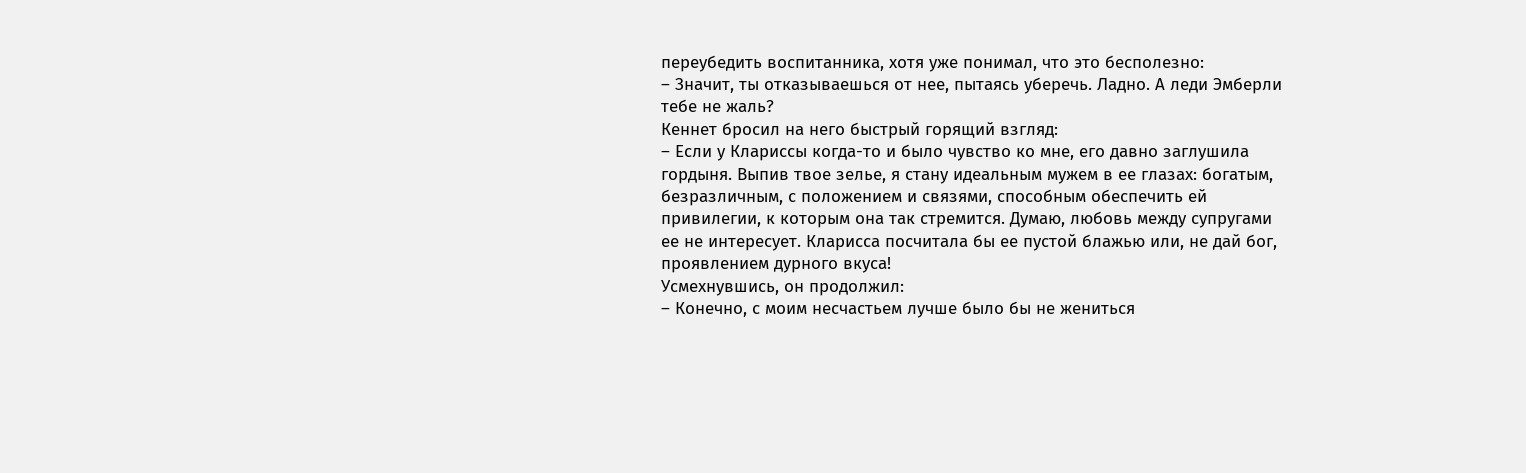переубедить воспитанника, хотя уже понимал, что это бесполезно:
– Значит, ты отказываешься от нее, пытаясь уберечь. Ладно. А леди Эмберли тебе не жаль?
Кеннет бросил на него быстрый горящий взгляд:
– Если у Клариссы когда-то и было чувство ко мне, его давно заглушила гордыня. Выпив твое зелье, я стану идеальным мужем в ее глазах: богатым, безразличным, с положением и связями, способным обеспечить ей привилегии, к которым она так стремится. Думаю, любовь между супругами ее не интересует. Кларисса посчитала бы ее пустой блажью или, не дай бог, проявлением дурного вкуса!
Усмехнувшись, он продолжил:
– Конечно, с моим несчастьем лучше было бы не жениться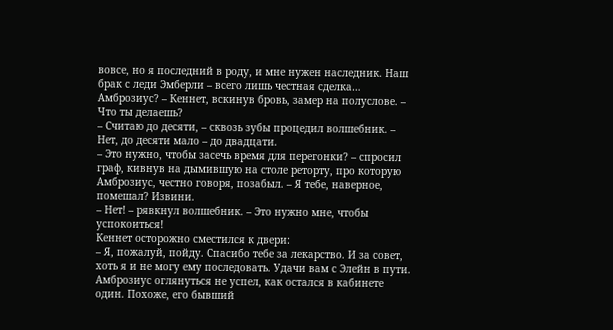вовсе, но я последний в роду, и мне нужен наследник. Наш брак с леди Эмберли – всего лишь честная сделка… Амброзиус? – Кеннет, вскинув бровь, замер на полуслове. – Что ты делаешь?
– Считаю до десяти, – сквозь зубы процедил волшебник. – Нет, до десяти мало – до двадцати.
– Это нужно, чтобы засечь время для перегонки? – спросил граф, кивнув на дымившую на столе реторту, про которую Амброзиус, честно говоря, позабыл. – Я тебе, наверное, помешал? Извини.
– Нет! – рявкнул волшебник. – Это нужно мне, чтобы успокоиться!
Кеннет осторожно сместился к двери:
– Я, пожалуй, пойду. Спасибо тебе за лекарство. И за совет, хоть я и не могу ему последовать. Удачи вам с Элейн в пути.
Амброзиус оглянуться не успел, как остался в кабинете один. Похоже, его бывший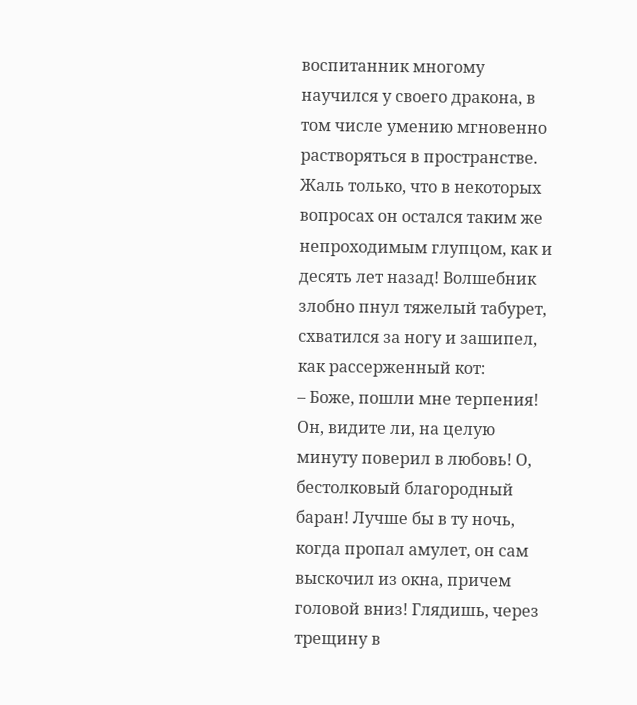воспитанник многому научился у своего дракона, в том числе умению мгновенно растворяться в пространстве. Жаль только, что в некоторых вопросах он остался таким же непроходимым глупцом, как и десять лет назад! Волшебник злобно пнул тяжелый табурет, схватился за ногу и зашипел, как рассерженный кот:
– Боже, пошли мне терпения! Он, видите ли, на целую минуту поверил в любовь! О, бестолковый благородный баран! Лучше бы в ту ночь, когда пропал амулет, он сам выскочил из окна, причем головой вниз! Глядишь, через трещину в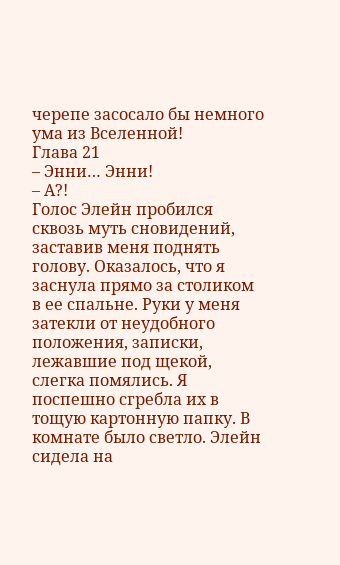черепе засосало бы немного ума из Вселенной!
Глава 21
– Энни… Энни!
– А?!
Голос Элейн пробился сквозь муть сновидений, заставив меня поднять голову. Оказалось, что я заснула прямо за столиком в ее спальне. Руки у меня затекли от неудобного положения, записки, лежавшие под щекой, слегка помялись. Я поспешно сгребла их в тощую картонную папку. В комнате было светло. Элейн сидела на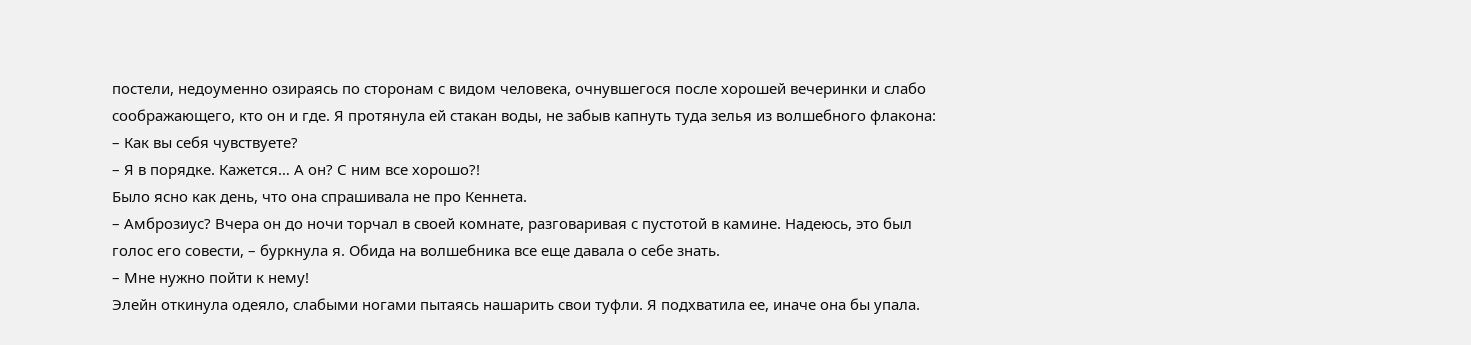постели, недоуменно озираясь по сторонам с видом человека, очнувшегося после хорошей вечеринки и слабо соображающего, кто он и где. Я протянула ей стакан воды, не забыв капнуть туда зелья из волшебного флакона:
– Как вы себя чувствуете?
– Я в порядке. Кажется… А он? С ним все хорошо?!
Было ясно как день, что она спрашивала не про Кеннета.
– Амброзиус? Вчера он до ночи торчал в своей комнате, разговаривая с пустотой в камине. Надеюсь, это был голос его совести, – буркнула я. Обида на волшебника все еще давала о себе знать.
– Мне нужно пойти к нему!
Элейн откинула одеяло, слабыми ногами пытаясь нашарить свои туфли. Я подхватила ее, иначе она бы упала.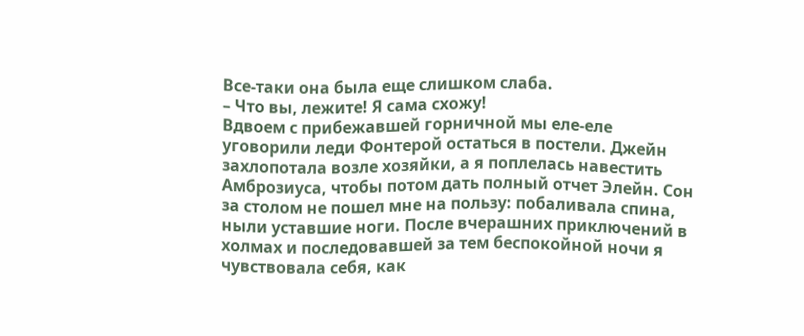Все-таки она была еще слишком слаба.
– Что вы, лежите! Я сама схожу!
Вдвоем с прибежавшей горничной мы еле-еле уговорили леди Фонтерой остаться в постели. Джейн захлопотала возле хозяйки, а я поплелась навестить Амброзиуса, чтобы потом дать полный отчет Элейн. Сон за столом не пошел мне на пользу: побаливала спина, ныли уставшие ноги. После вчерашних приключений в холмах и последовавшей за тем беспокойной ночи я чувствовала себя, как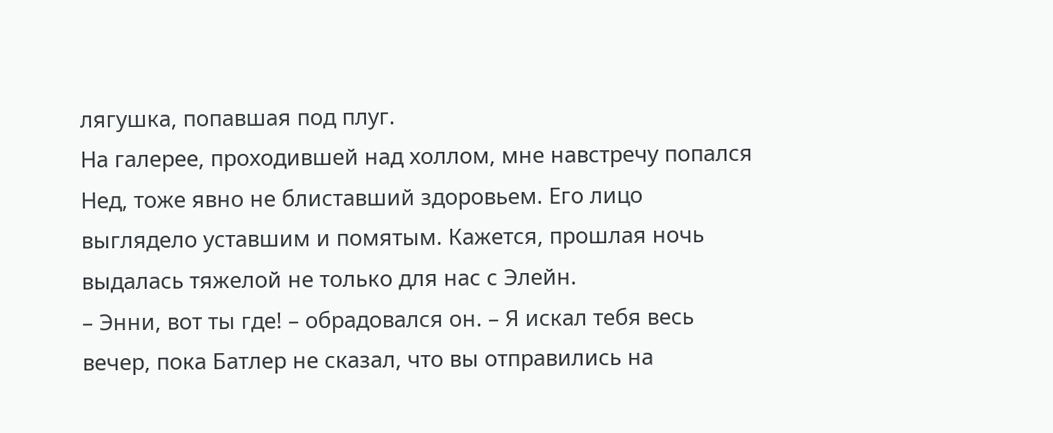лягушка, попавшая под плуг.
На галерее, проходившей над холлом, мне навстречу попался Нед, тоже явно не блиставший здоровьем. Его лицо выглядело уставшим и помятым. Кажется, прошлая ночь выдалась тяжелой не только для нас с Элейн.
– Энни, вот ты где! – обрадовался он. – Я искал тебя весь вечер, пока Батлер не сказал, что вы отправились на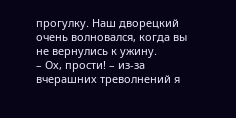прогулку. Наш дворецкий очень волновался, когда вы не вернулись к ужину.
– Ох, прости! – из-за вчерашних треволнений я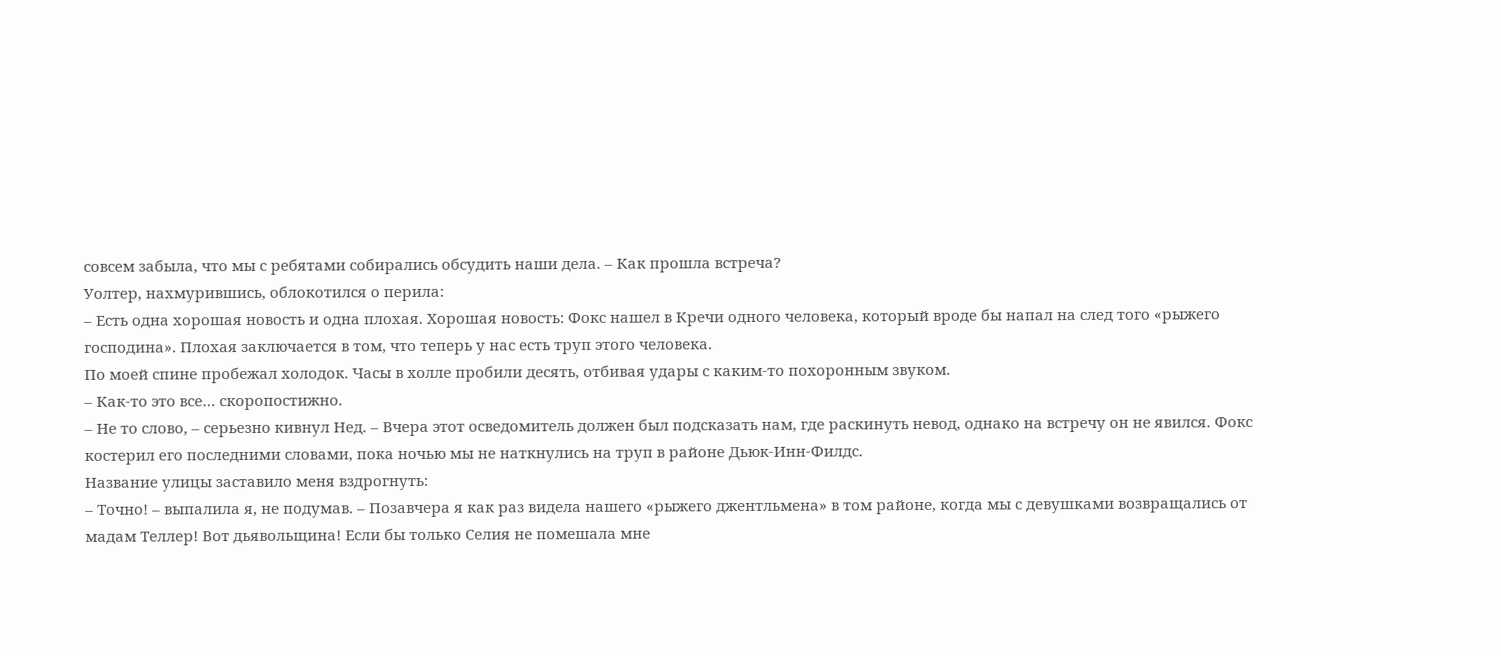совсем забыла, что мы с ребятами собирались обсудить наши дела. – Как прошла встреча?
Уолтер, нахмурившись, облокотился о перила:
– Есть одна хорошая новость и одна плохая. Хорошая новость: Фокс нашел в Кречи одного человека, который вроде бы напал на след того «рыжего господина». Плохая заключается в том, что теперь у нас есть труп этого человека.
По моей спине пробежал холодок. Часы в холле пробили десять, отбивая удары с каким-то похоронным звуком.
– Как-то это все… скоропостижно.
– Не то слово, – серьезно кивнул Нед. – Вчера этот осведомитель должен был подсказать нам, где раскинуть невод, однако на встречу он не явился. Фокс костерил его последними словами, пока ночью мы не наткнулись на труп в районе Дьюк-Инн-Филдс.
Название улицы заставило меня вздрогнуть:
– Точно! – выпалила я, не подумав. – Позавчера я как раз видела нашего «рыжего джентльмена» в том районе, когда мы с девушками возвращались от мадам Теллер! Вот дьявольщина! Если бы только Селия не помешала мне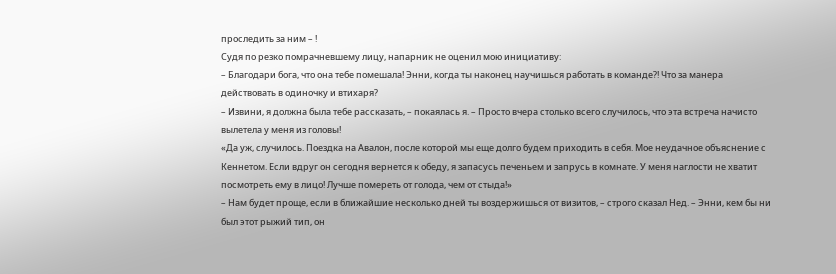проследить за ним – !
Судя по резко помрачневшему лицу, напарник не оценил мою инициативу:
– Благодари бога, что она тебе помешала! Энни, когда ты наконец научишься работать в команде?! Что за манера действовать в одиночку и втихаря?
– Извини, я должна была тебе рассказать, – покаялась я. – Просто вчера столько всего случилось, что эта встреча начисто вылетела у меня из головы!
«Да уж, случилось. Поездка на Авалон, после которой мы еще долго будем приходить в себя. Мое неудачное объяснение с Кеннетом. Если вдруг он сегодня вернется к обеду, я запасусь печеньем и запрусь в комнате. У меня наглости не хватит посмотреть ему в лицо! Лучше помереть от голода, чем от стыда!»
– Нам будет проще, если в ближайшие несколько дней ты воздержишься от визитов, – строго сказал Нед. – Энни, кем бы ни был этот рыжий тип, он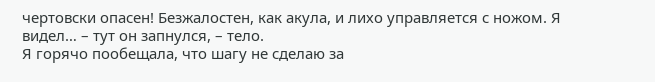чертовски опасен! Безжалостен, как акула, и лихо управляется с ножом. Я видел… – тут он запнулся, – тело.
Я горячо пообещала, что шагу не сделаю за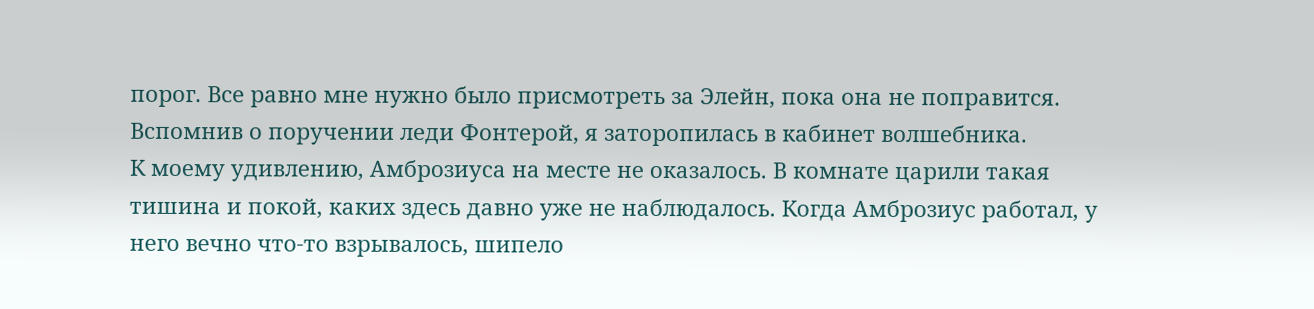порог. Все равно мне нужно было присмотреть за Элейн, пока она не поправится. Вспомнив о поручении леди Фонтерой, я заторопилась в кабинет волшебника.
К моему удивлению, Амброзиуса на месте не оказалось. В комнате царили такая тишина и покой, каких здесь давно уже не наблюдалось. Когда Амброзиус работал, у него вечно что-то взрывалось, шипело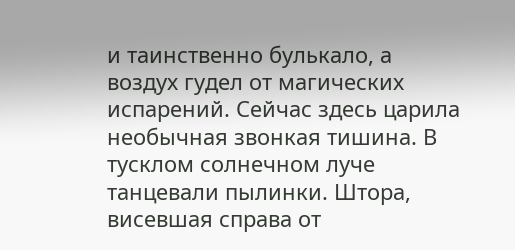и таинственно булькало, а воздух гудел от магических испарений. Сейчас здесь царила необычная звонкая тишина. В тусклом солнечном луче танцевали пылинки. Штора, висевшая справа от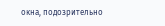окна, подозрительно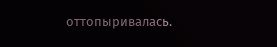оттопыривалась.